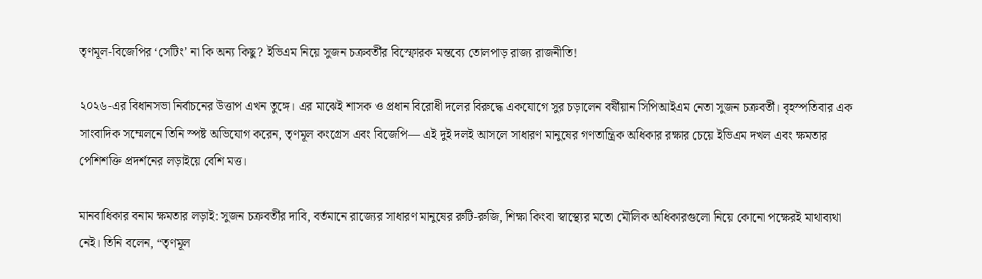তৃণমূল-বিজেপির ‘সেটিং’ না কি অন্য কিছু? ইভিএম নিয়ে সুজন চক্রবর্তীর বিস্ফোরক মন্তব্যে তোলপাড় রাজ্য রাজনীতি!

২০২৬-এর বিধানসভা নির্বাচনের উত্তাপ এখন তুঙ্গে। এর মাঝেই শাসক ও প্রধান বিরোধী দলের বিরুদ্ধে একযোগে সুর চড়ালেন বর্ষীয়ান সিপিআইএম নেতা সুজন চক্রবর্তী। বৃহস্পতিবার এক সাংবাদিক সম্মেলনে তিনি স্পষ্ট অভিযোগ করেন, তৃণমূল কংগ্রেস এবং বিজেপি— এই দুই দলই আসলে সাধারণ মানুষের গণতান্ত্রিক অধিকার রক্ষার চেয়ে ইভিএম দখল এবং ক্ষমতার পেশিশক্তি প্রদর্শনের লড়াইয়ে বেশি মত্ত।

মানবাধিকার বনাম ক্ষমতার লড়াই: সুজন চক্রবর্তীর দাবি, বর্তমানে রাজ্যের সাধারণ মানুষের রুটি-রুজি, শিক্ষা কিংবা স্বাস্থ্যের মতো মৌলিক অধিকারগুলো নিয়ে কোনো পক্ষেরই মাথাব্যথা নেই। তিনি বলেন, “তৃণমূল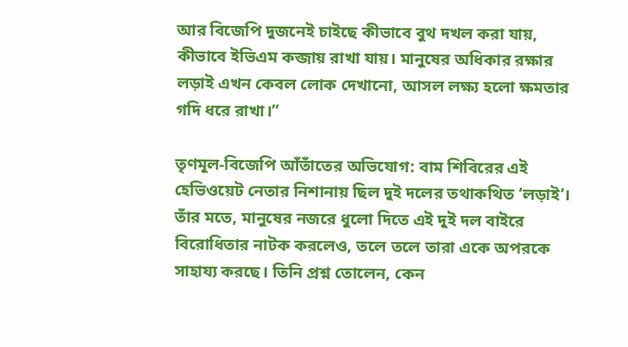আর বিজেপি দুজনেই চাইছে কীভাবে বুথ দখল করা যায়, কীভাবে ইভিএম কব্জায় রাখা যায়। মানুষের অধিকার রক্ষার লড়াই এখন কেবল লোক দেখানো, আসল লক্ষ্য হলো ক্ষমতার গদি ধরে রাখা।”

তৃণমূল-বিজেপি আঁতাঁতের অভিযোগ: বাম শিবিরের এই হেভিওয়েট নেতার নিশানায় ছিল দুই দলের তথাকথিত ‘লড়াই’। তাঁর মতে, মানুষের নজরে ধুলো দিতে এই দুই দল বাইরে বিরোধিতার নাটক করলেও, তলে তলে তারা একে অপরকে সাহায্য করছে। তিনি প্রশ্ন তোলেন, কেন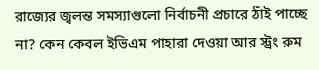রাজ্যের জ্বলন্ত সমস্যাগুলো নির্বাচনী প্রচারে ঠাঁই পাচ্ছে না? কেন কেবল ইভিএম পাহারা দেওয়া আর স্ট্রং রুম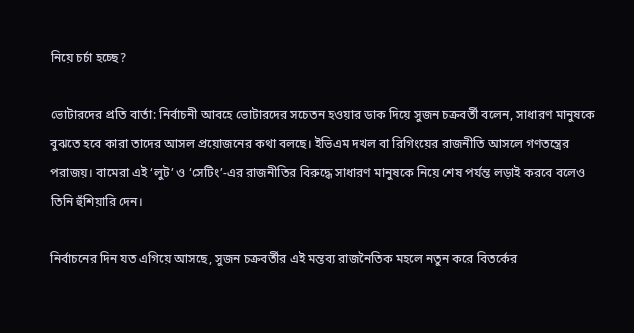নিয়ে চর্চা হচ্ছে?

ভোটারদের প্রতি বার্তা: নির্বাচনী আবহে ভোটারদের সচেতন হওয়ার ডাক দিয়ে সুজন চক্রবর্তী বলেন, সাধারণ মানুষকে বুঝতে হবে কারা তাদের আসল প্রয়োজনের কথা বলছে। ইভিএম দখল বা রিগিংয়ের রাজনীতি আসলে গণতন্ত্রের পরাজয়। বামেরা এই ‘লুট’ ও ‘সেটিং’-এর রাজনীতির বিরুদ্ধে সাধারণ মানুষকে নিয়ে শেষ পর্যন্ত লড়াই করবে বলেও তিনি হুঁশিয়ারি দেন।

নির্বাচনের দিন যত এগিয়ে আসছে, সুজন চক্রবর্তীর এই মন্তব্য রাজনৈতিক মহলে নতুন করে বিতর্কের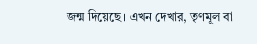জন্ম দিয়েছে। এখন দেখার, তৃণমূল বা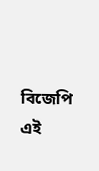বিজেপি এই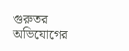গুরুতর অভিযোগের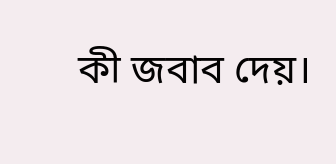কী জবাব দেয়।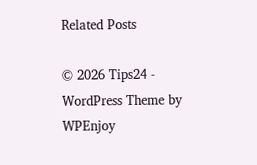Related Posts

© 2026 Tips24 - WordPress Theme by WPEnjoy